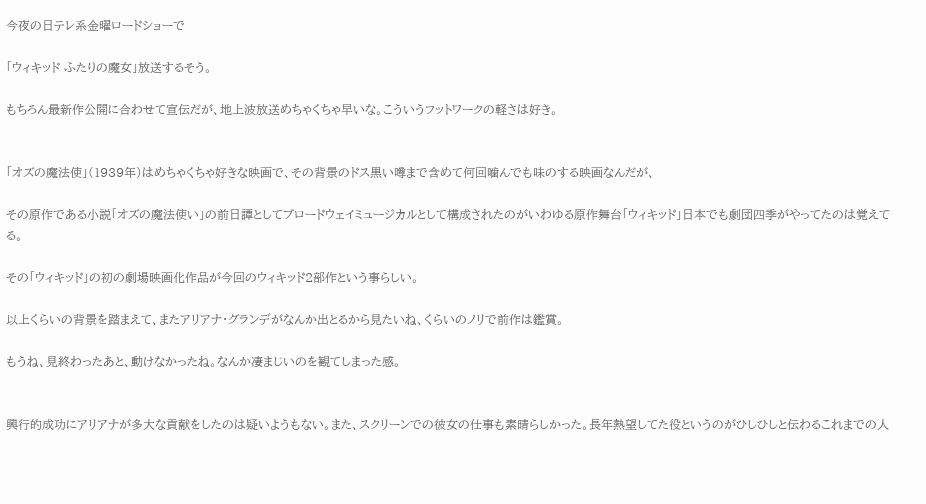今夜の日テレ系金曜ロードショーで

「ウィキッド ふたりの魔女」放送するそう。

もちろん最新作公開に合わせて宣伝だが、地上波放送めちゃくちゃ早いな。こういうフットワークの軽さは好き。


「オズの魔法使」(1939年)はめちゃくちゃ好きな映画で、その背景のドス黒い噂まで含めて何回噛んでも味のする映画なんだが、

その原作である小説「オズの魔法使い」の前日譚としてブロードウェイミュージカルとして構成されたのがいわゆる原作舞台「ウィキッド」日本でも劇団四季がやってたのは覚えてる。

その「ウィキッド」の初の劇場映画化作品が今回のウィキッド2部作という事らしい。

以上くらいの背景を踏まえて、またアリアナ・グランデがなんか出とるから見たいね、くらいのノリで前作は鑑賞。

もうね、見終わったあと、動けなかったね。なんか凄まじいのを観てしまった感。


興行的成功にアリアナが多大な貢献をしたのは疑いようもない。また、スクリーンでの彼女の仕事も素晴らしかった。長年熱望してた役というのがひしひしと伝わるこれまでの人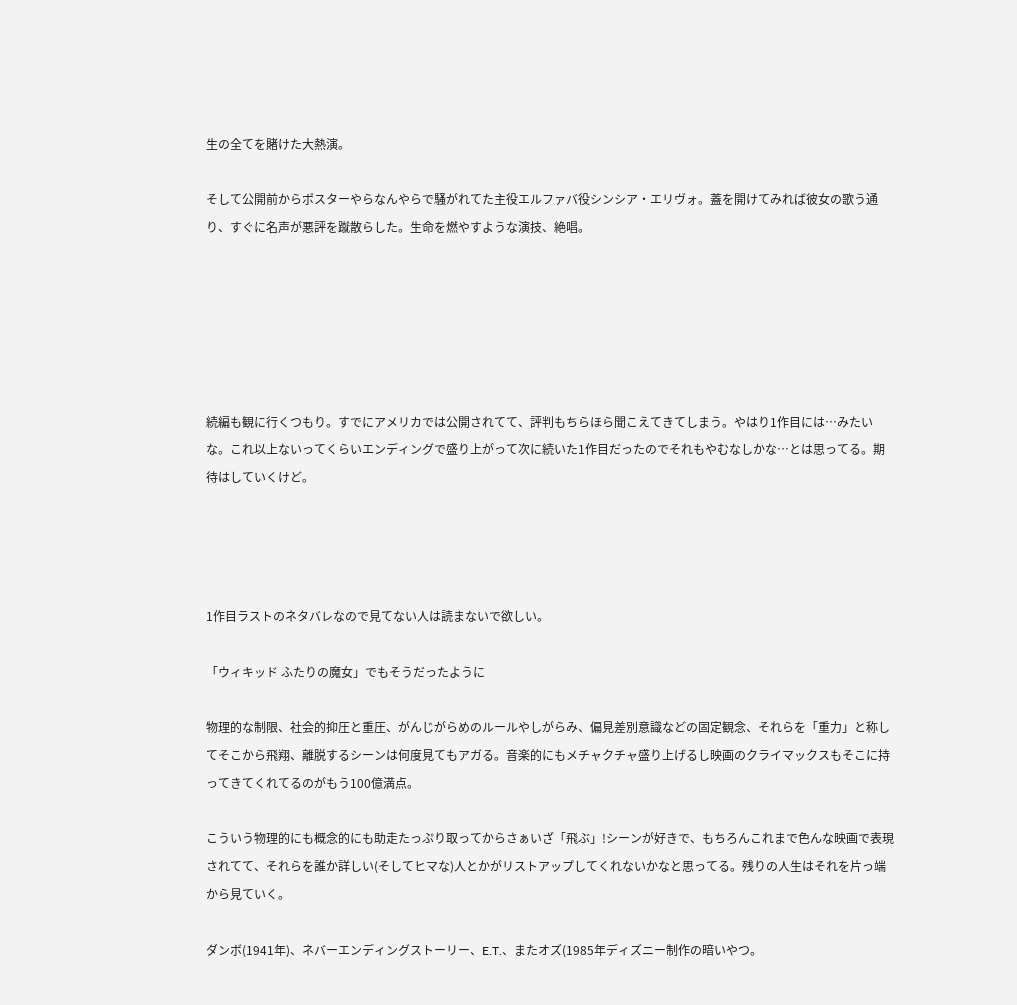生の全てを賭けた大熱演。

そして公開前からポスターやらなんやらで騒がれてた主役エルファバ役シンシア・エリヴォ。蓋を開けてみれば彼女の歌う通り、すぐに名声が悪評を蹴散らした。生命を燃やすような演技、絶唱。






続編も観に行くつもり。すでにアメリカでは公開されてて、評判もちらほら聞こえてきてしまう。やはり1作目には…みたいな。これ以上ないってくらいエンディングで盛り上がって次に続いた1作目だったのでそれもやむなしかな…とは思ってる。期待はしていくけど。




1作目ラストのネタバレなので見てない人は読まないで欲しい。

「ウィキッド ふたりの魔女」でもそうだったように

物理的な制限、社会的抑圧と重圧、がんじがらめのルールやしがらみ、偏見差別意識などの固定観念、それらを「重力」と称してそこから飛翔、離脱するシーンは何度見てもアガる。音楽的にもメチャクチャ盛り上げるし映画のクライマックスもそこに持ってきてくれてるのがもう100億満点。

こういう物理的にも概念的にも助走たっぷり取ってからさぁいざ「飛ぶ」!シーンが好きで、もちろんこれまで色んな映画で表現されてて、それらを誰か詳しい(そしてヒマな)人とかがリストアップしてくれないかなと思ってる。残りの人生はそれを片っ端から見ていく。

ダンボ(1941年)、ネバーエンディングストーリー、E.T.、またオズ(1985年ディズニー制作の暗いやつ。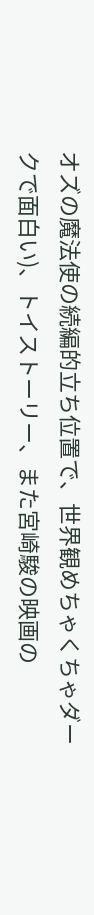オズの魔法使の続編的立ち位置で、世界観めちゃくちゃダークで面白い)、トイストーリー、また宮崎駿の映画の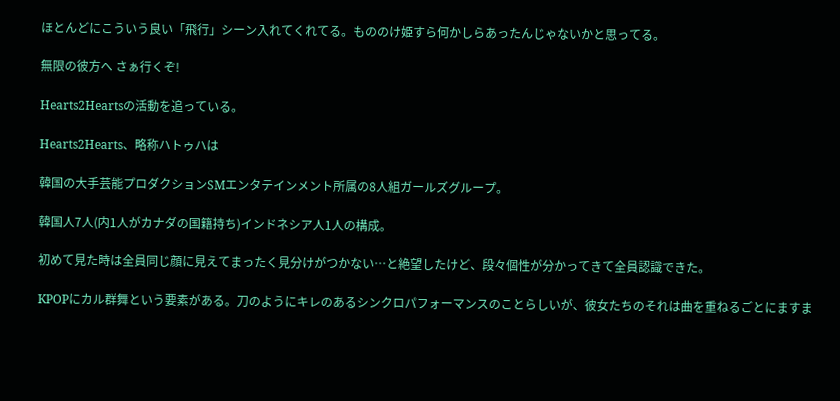ほとんどにこういう良い「飛行」シーン入れてくれてる。もののけ姫すら何かしらあったんじゃないかと思ってる。

無限の彼方へ さぁ行くぞ!

Hearts2Heartsの活動を追っている。

Hearts2Hearts、略称ハトゥハは

韓国の大手芸能プロダクションSMエンタテインメント所属の8人組ガールズグループ。

韓国人7人(内1人がカナダの国籍持ち)インドネシア人1人の構成。

初めて見た時は全員同じ顔に見えてまったく見分けがつかない…と絶望したけど、段々個性が分かってきて全員認識できた。

KPOPにカル群舞という要素がある。刀のようにキレのあるシンクロパフォーマンスのことらしいが、彼女たちのそれは曲を重ねるごとにますま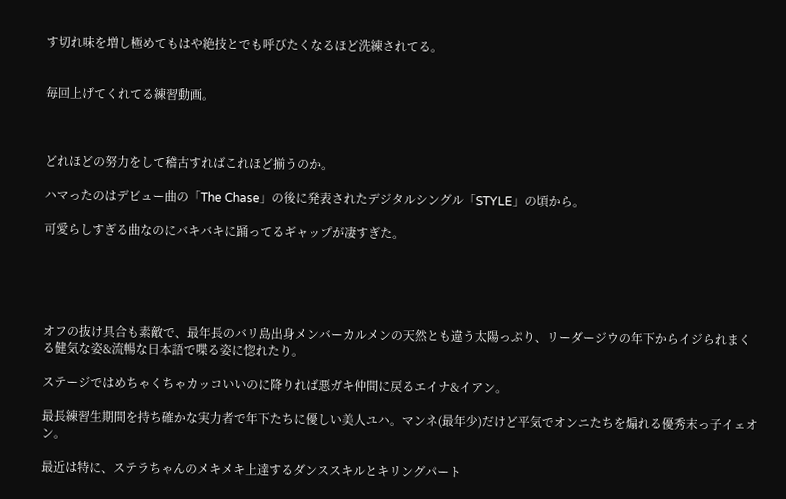す切れ味を増し極めてもはや絶技とでも呼びたくなるほど洗練されてる。


毎回上げてくれてる練習動画。



どれほどの努力をして稽古すればこれほど揃うのか。

ハマったのはデビュー曲の「The Chase」の後に発表されたデジタルシングル「STYLE」の頃から。

可愛らしすぎる曲なのにバキバキに踊ってるギャップが凄すぎた。





オフの抜け具合も素敵で、最年長のバリ島出身メンバーカルメンの天然とも違う太陽っぷり、リーダージウの年下からイジられまくる健気な姿&流暢な日本語で喋る姿に惚れたり。

ステージではめちゃくちゃカッコいいのに降りれば悪ガキ仲間に戻るエイナ&イアン。

最長練習生期間を持ち確かな実力者で年下たちに優しい美人ユハ。マンネ(最年少)だけど平気でオンニたちを煽れる優秀末っ子イェオン。

最近は特に、ステラちゃんのメキメキ上達するダンススキルとキリングパート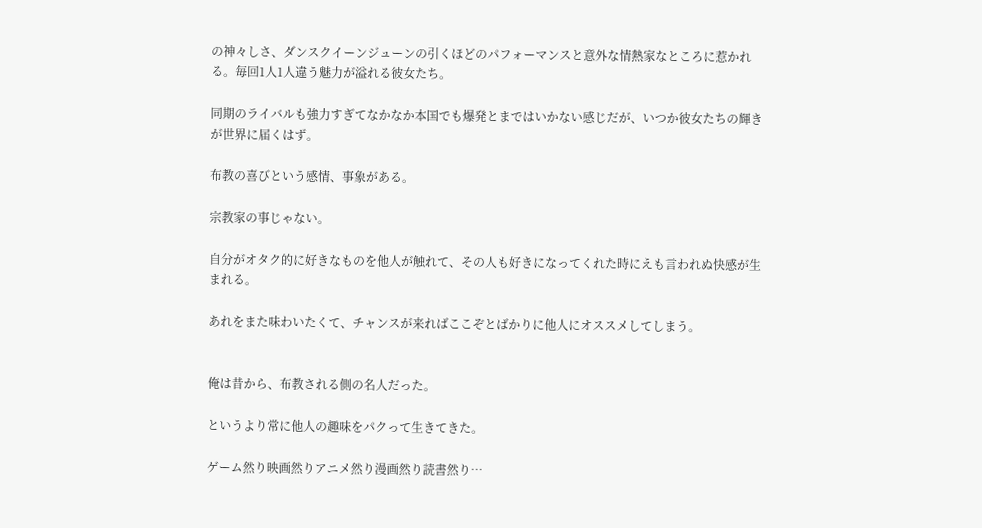の神々しさ、ダンスクイーンジューンの引くほどのパフォーマンスと意外な情熱家なところに惹かれる。毎回1人1人違う魅力が溢れる彼女たち。

同期のライバルも強力すぎてなかなか本国でも爆発とまではいかない感じだが、いつか彼女たちの輝きが世界に届くはず。

布教の喜びという感情、事象がある。

宗教家の事じゃない。

自分がオタク的に好きなものを他人が触れて、その人も好きになってくれた時にえも言われぬ快感が生まれる。

あれをまた味わいたくて、チャンスが来ればここぞとばかりに他人にオススメしてしまう。


俺は昔から、布教される側の名人だった。

というより常に他人の趣味をパクって生きてきた。

ゲーム然り映画然りアニメ然り漫画然り読書然り…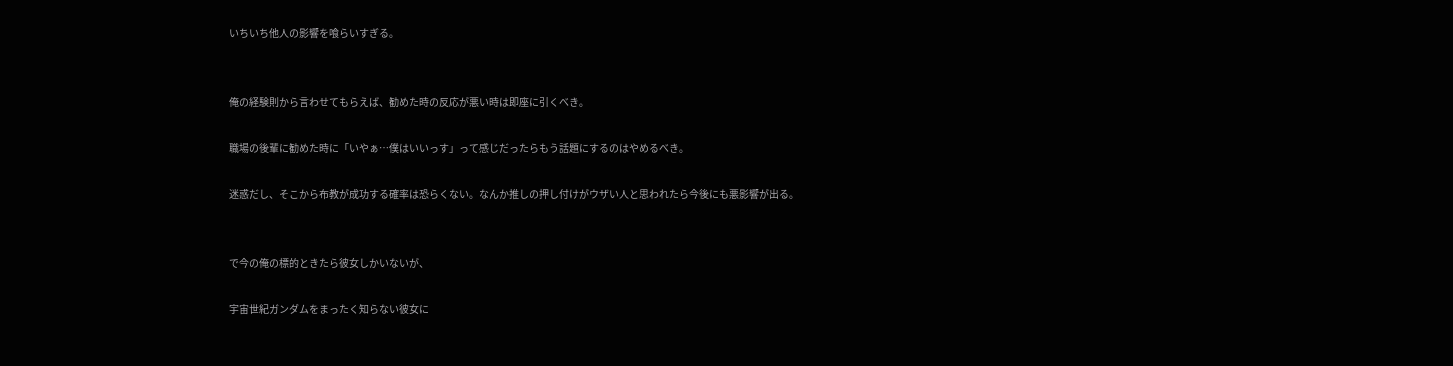いちいち他人の影響を喰らいすぎる。


俺の経験則から言わせてもらえば、勧めた時の反応が悪い時は即座に引くべき。

職場の後輩に勧めた時に「いやぁ…僕はいいっす」って感じだったらもう話題にするのはやめるべき。

迷惑だし、そこから布教が成功する確率は恐らくない。なんか推しの押し付けがウザい人と思われたら今後にも悪影響が出る。


で今の俺の標的ときたら彼女しかいないが、

宇宙世紀ガンダムをまったく知らない彼女に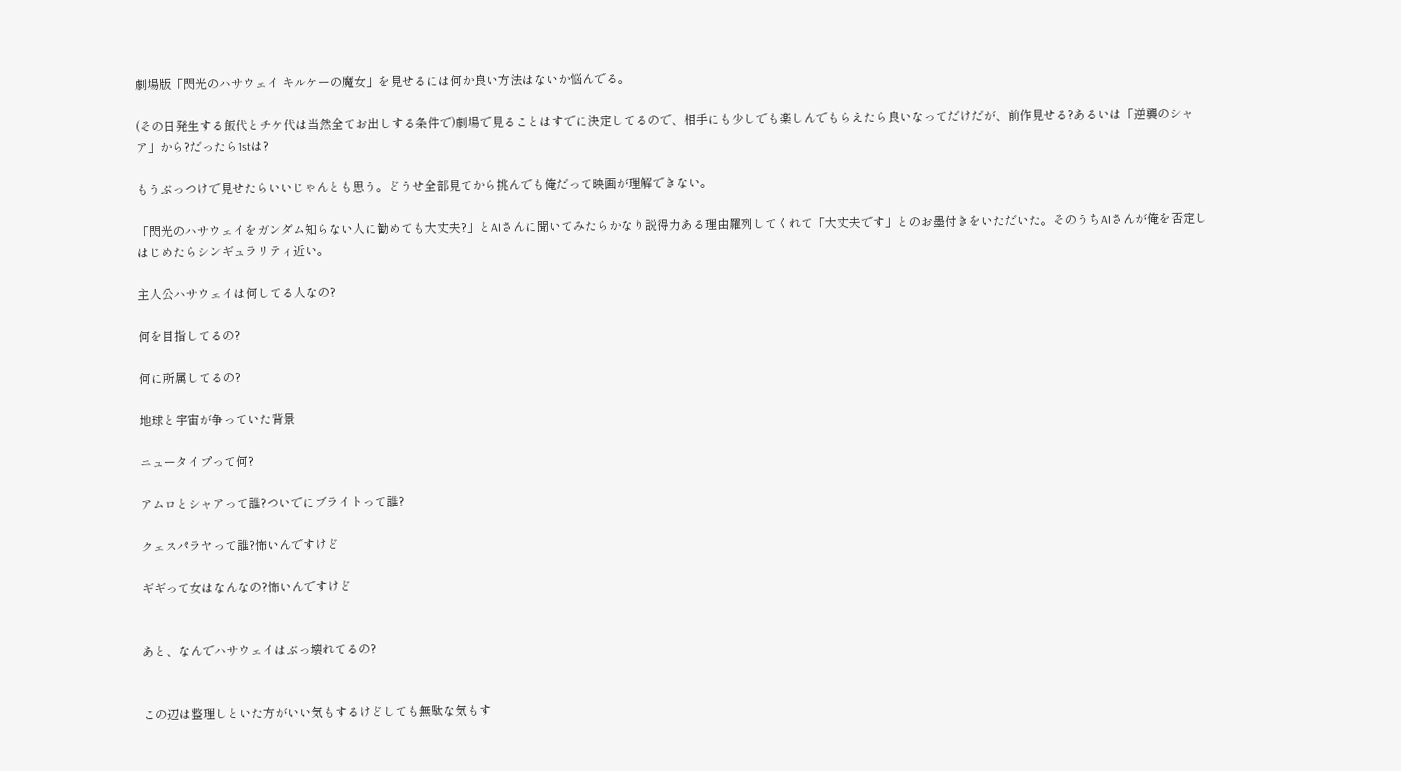劇場版「閃光のハサウェイ キルケーの魔女」を見せるには何か良い方法はないか悩んでる。

(その日発生する飯代とチケ代は当然全てお出しする条件で)劇場で見ることはすでに決定してるので、相手にも少しでも楽しんでもらえたら良いなってだけだが、前作見せる?あるいは「逆襲のシャア」から?だったら1stは?

もうぶっつけで見せたらいいじゃんとも思う。どうせ全部見てから挑んでも俺だって映画が理解できない。

「閃光のハサウェイをガンダム知らない人に勧めても大丈夫?」とAIさんに聞いてみたらかなり説得力ある理由羅列してくれて「大丈夫です」とのお墨付きをいただいた。そのうちAIさんが俺を否定しはじめたらシンギュラリティ近い。

主人公ハサウェイは何してる人なの?

何を目指してるの?

何に所属してるの?

地球と宇宙が争っていた背景

ニュータイプって何?

アムロとシャアって誰?ついでにブライトって誰?

クェスパラヤって誰?怖いんですけど

ギギって女はなんなの?怖いんですけど


あと、なんでハサウェイはぶっ壊れてるの?


この辺は整理しといた方がいい気もするけどしても無駄な気もす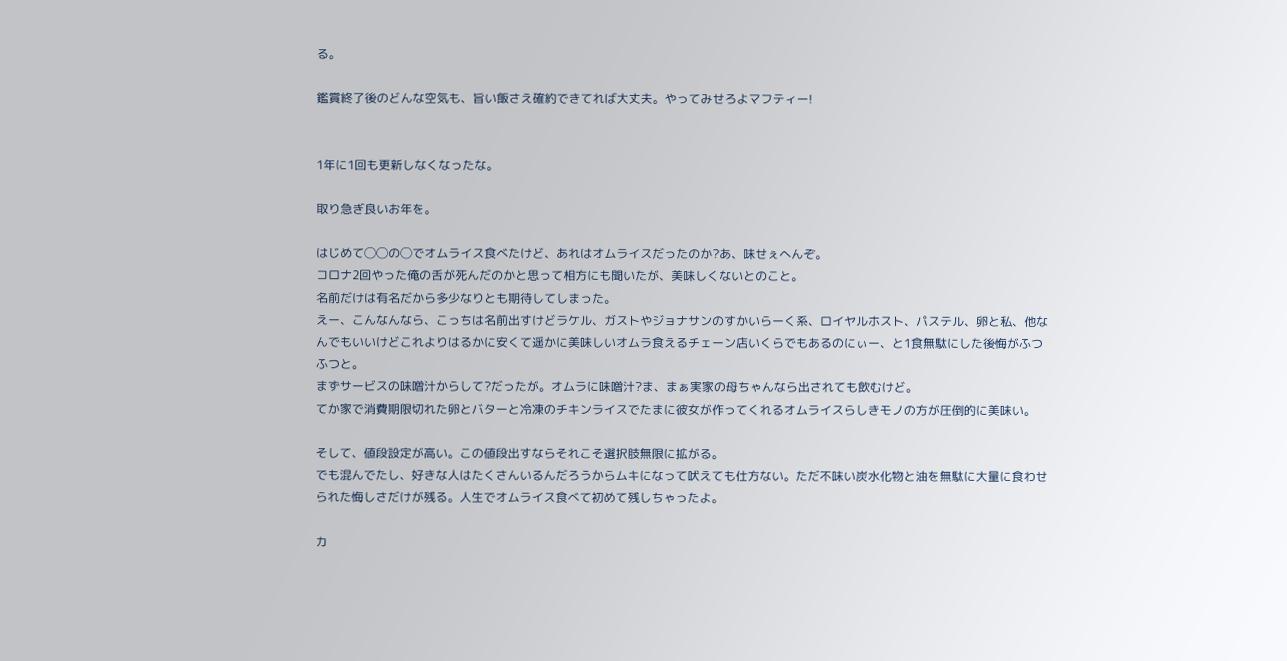る。

鑑賞終了後のどんな空気も、旨い飯さえ確約できてれば大丈夫。やってみせろよマフティー!


1年に1回も更新しなくなったな。

取り急ぎ良いお年を。

はじめて◯◯の◯でオムライス食べたけど、あれはオムライスだったのか?あ、味せぇへんぞ。
コロナ2回やった俺の舌が死んだのかと思って相方にも聞いたが、美味しくないとのこと。
名前だけは有名だから多少なりとも期待してしまった。
えー、こんなんなら、こっちは名前出すけどラケル、ガストやジョナサンのすかいらーく系、ロイヤルホスト、パステル、卵と私、他なんでもいいけどこれよりはるかに安くて遥かに美味しいオムラ食えるチェーン店いくらでもあるのにぃー、と1食無駄にした後悔がふつふつと。
まずサービスの味噌汁からして?だったが。オムラに味噌汁?ま、まぁ実家の母ちゃんなら出されても飲むけど。
てか家で消費期限切れた卵とバターと冷凍のチキンライスでたまに彼女が作ってくれるオムライスらしきモノの方が圧倒的に美味い。

そして、値段設定が高い。この値段出すならそれこそ選択肢無限に拡がる。
でも混んでたし、好きな人はたくさんいるんだろうからムキになって吠えても仕方ない。ただ不味い炭水化物と油を無駄に大量に食わせられた悔しさだけが残る。人生でオムライス食べて初めて残しちゃったよ。

カ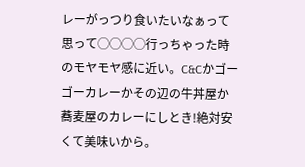レーがっつり食いたいなぁって思って◯◯◯◯行っちゃった時のモヤモヤ感に近い。C&Cかゴーゴーカレーかその辺の牛丼屋か蕎麦屋のカレーにしとき!絶対安くて美味いから。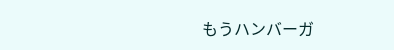もうハンバーガ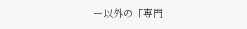ー以外の「専門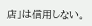店」は信用しない。